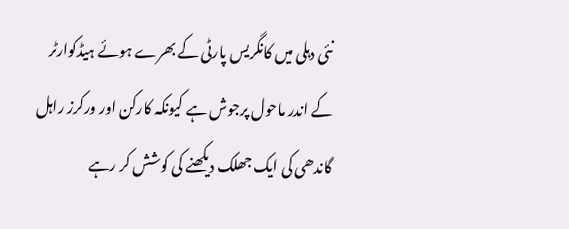نئی دہلی میں کانگریس پارٹی کے بھرے ہوئے ہیڈکوارٹر کے اندر ماحول پرجوش ہے کیونکہ کارکن اور ورکرز راہل گاندھی کی ایک جھلک دیکھنے کی کوشش کر رہے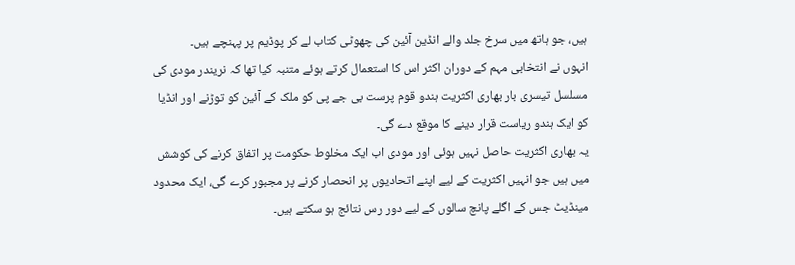ہیں، جو ہاتھ میں سرخ جلد والے انڈین آئین کی چھوٹی کتاب لے کر پوڈیم پر پہنچے ہیں۔
انہوں نے انتخابی مہم کے دوران اکثر اس کا استعمال کرتے ہوئے متنبہ کیا تھا کہ نریندر مودی کی مسلسل تیسری بار بھاری اکثریت ہندو قوم پرست بی جے پی کو ملک کے آئین کو توڑنے اور انڈیا کو ایک ہندو ریاست قرار دینے کا موقع دے گی۔
یہ بھاری اکثریت حاصل نہیں ہوئی اور مودی اب ایک مخلوط حکومت پر اتفاق کرنے کی کوشش میں ہیں جو انہیں اکثریت کے لیے اپنے اتحادیوں پر انحصار کرنے پر مجبور کرے گی، ایک محدود مینڈیٹ جس کے اگلے پانچ سالوں کے لیے دور رس نتائج ہو سکتے ہیں۔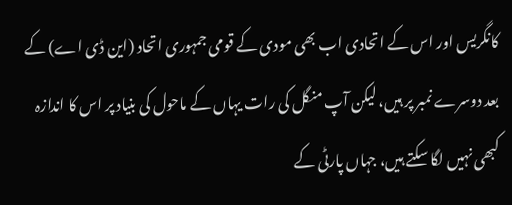کانگریس اور اس کے اتحادی اب بھی مودی کے قومی جمہوری اتحاد (این ڈی اے) کے بعد دوسرے نمبر پر ہیں، لیکن آپ منگل کی رات یہاں کے ماحول کی بنیاد پر اس کا اندازہ کبھی نہیں لگا سکتے ہیں، جہاں پارٹی کے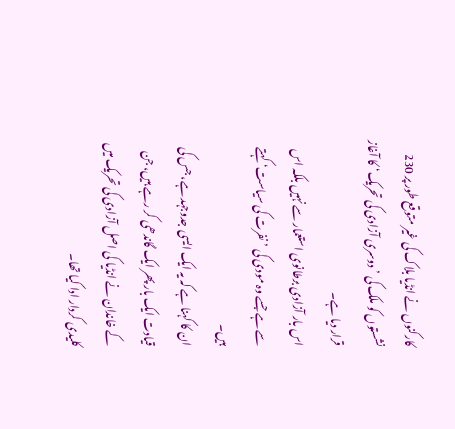کارکنوں نے انڈیا بلاک کی غیر متوقع طور پر 230 نشستوں کو ملک کی ’دوسری آزادی کی تحریک‘ کا آغاز قرار دیا ہے۔
اس بار آزادی برطانوی استعمار سے نہیں بلکہ اس سے ہے جسے وہ مودی کی ’نفرت کی سیاست‘ کہتے ہیں۔
ان کا کہنا ہے کہ یہ ایک ایسی جدوجہد ہے، جس کی قیادت ایک بار پھر ایک گاندھی کر رہے ہیں، جن کے خاندان نے انڈیا کی اصل آزادی کی تحریک میں کلیدی کردار ادا کیا تھا۔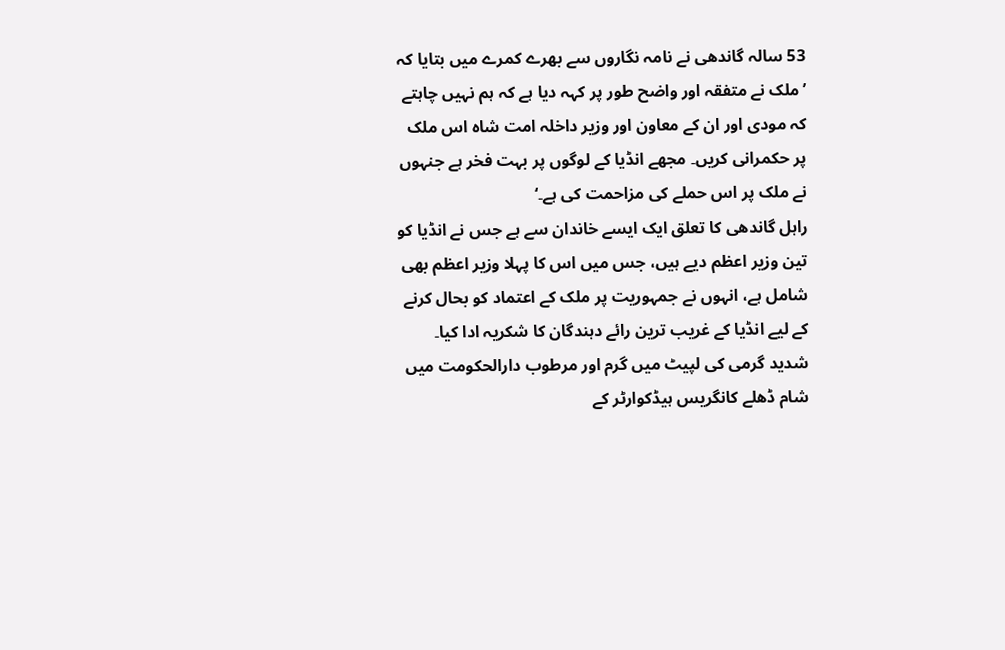53 سالہ گاندھی نے نامہ نگاروں سے بھرے کمرے میں بتایا کہ ’ملک نے متفقہ اور واضح طور پر کہہ دیا ہے کہ ہم نہیں چاہتے کہ مودی اور ان کے معاون اور وزیر داخلہ امت شاہ اس ملک پر حکمرانی کریں۔ مجھے انڈیا کے لوگوں پر بہت فخر ہے جنہوں نے ملک پر اس حملے کی مزاحمت کی ہے۔‘
راہل گاندھی کا تعلق ایک ایسے خاندان سے ہے جس نے انڈیا کو تین وزیر اعظم دیے ہیں، جس میں اس کا پہلا وزیر اعظم بھی شامل ہے، انہوں نے جمہوریت پر ملک کے اعتماد کو بحال کرنے کے لیے انڈیا کے غریب ترین رائے دہندگان کا شکریہ ادا کیا۔
شدید گرمی کی لپیٹ میں گرم اور مرطوب دارالحکومت میں شام ڈھلے کانگریس ہیڈکوارٹر کے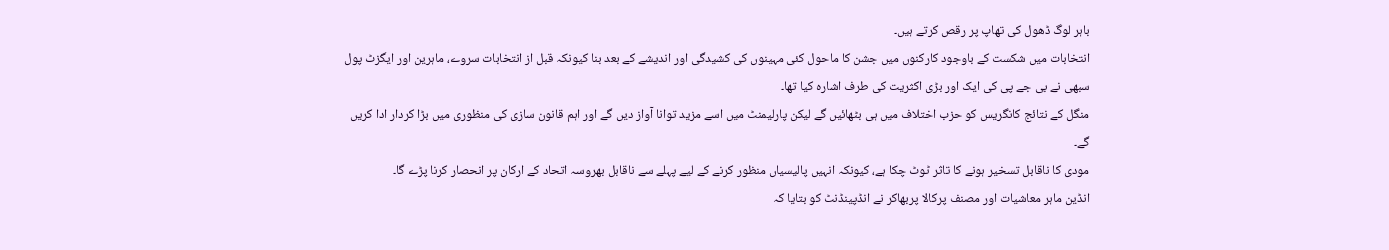باہر لوگ ڈھول کی تھاپ پر رقص کرتے ہیں۔
انتخابات میں شکست کے باوجود کارکنوں میں جشن کا ماحول کئی مہینوں کی کشیدگی اور اندیشے کے بعد بنا کیونکہ قبل از انتخابات سروے، ماہرین اور ایگزٹ پول سبھی نے بی جے پی کی ایک اور بڑی اکثریت کی طرف اشارہ کیا تھا۔
منگل کے نتائج کانگریس کو حزب اختلاف میں ہی بٹھائیں گے لیکن پارلیمنٹ میں اسے مزید توانا آواز دیں گے اور اہم قانون سازی کی منظوری میں بڑا کردار ادا کریں گے۔
مودی کا ناقابل تسخیر ہونے کا تاثر ٹوٹ چکا ہے، کیونکہ انہیں پالیسیاں منظور کرنے کے لیے پہلے سے ناقابل بھروسہ اتحاد کے ارکان پر انحصار کرنا پڑے گا۔
انڈین ماہر معاشیات اور مصنف پرکالا پربھاکر نے انڈپینڈنٹ کو بتایا کہ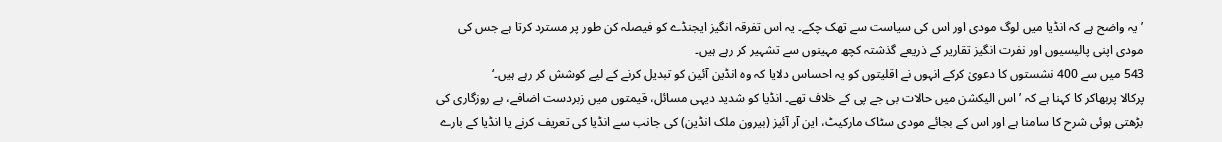’یہ واضح ہے کہ انڈیا میں لوگ مودی اور اس کی سیاست سے تھک چکے۔ یہ اس تفرقہ انگیز ایجنڈے کو فیصلہ کن طور پر مسترد کرتا ہے جس کی مودی اپنی پالیسیوں اور نفرت انگیز تقاریر کے ذریعے گذشتہ کچھ مہینوں سے تشہیر کر رہے ہیں۔
543 میں سے 400 نشستوں کا دعویٰ کرکے انہوں نے اقلیتوں کو یہ احساس دلایا کہ وہ انڈین آئین کو تبدیل کرنے کے لیے کوشش کر رہے ہیں۔‘
پرکالا پربھاکر کا کہنا ہے کہ ’اس الیکشن میں حالات بی جے پی کے خلاف تھے۔ انڈیا کو شدید دیہی مسائل، قیمتوں میں زبردست اضافے، بے روزگاری کی بڑھتی ہوئی شرح کا سامنا ہے اور اس کے بجائے مودی سٹاک مارکیٹ، این آر آئیز (بیرون ملک انڈین) کی جانب سے انڈیا کی تعریف کرنے یا انڈیا کے بارے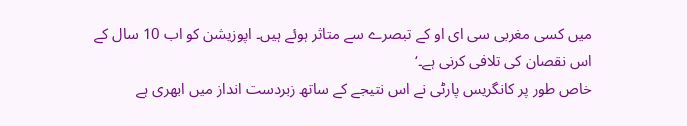میں کسی مغربی سی ای او کے تبصرے سے متاثر ہوئے ہیں۔ اپوزیشن کو اب 10 سال کے اس نقصان کی تلافی کرنی ہے۔‘
خاص طور پر کانگریس پارٹی نے اس نتیجے کے ساتھ زبردست انداز میں ابھری ہے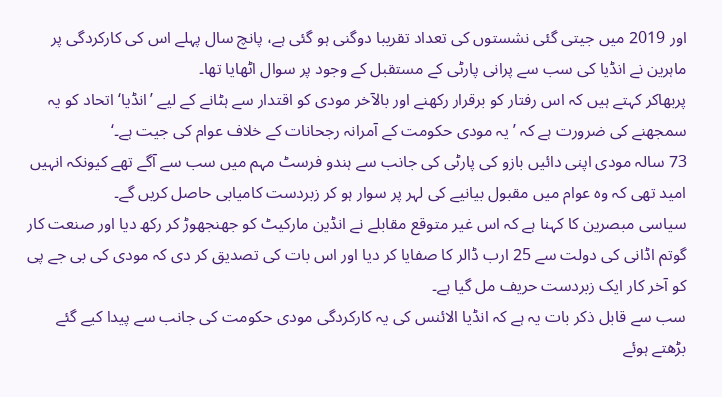اور 2019 میں جیتی گئی نشستوں کی تعداد تقریبا دوگنی ہو گئی ہے، پانچ سال پہلے اس کی کارکردگی پر ماہرین نے انڈیا کی سب سے پرانی پارٹی کے مستقبل کے وجود پر سوال اٹھایا تھا۔
پربھاکر کہتے ہیں کہ اس رفتار کو برقرار رکھنے اور بالآخر مودی کو اقتدار سے ہٹانے کے لیے ’انڈیا‘ اتحاد کو یہ سمجھنے کی ضرورت ہے کہ ’یہ مودی حکومت کے آمرانہ رجحانات کے خلاف عوام کی جیت ہے۔‘
73 سالہ مودی اپنی دائیں بازو کی پارٹی کی جانب سے ہندو فرسٹ مہم میں سب سے آگے تھے کیونکہ انہیں امید تھی کہ وہ عوام میں مقبول بیانیے کی لہر پر سوار ہو کر زبردست کامیابی حاصل کریں گے۔
سیاسی مبصرین کا کہنا ہے کہ اس غیر متوقع مقابلے نے انڈین مارکیٹ کو جھنجھوڑ کر رکھ دیا اور صنعت کار گوتم اڈانی کی دولت سے 25 ارب ڈالر کا صفایا کر دیا اور اس بات کی تصدیق کر دی کہ مودی کی بی جے پی کو آخر کار ایک زبردست حریف مل گیا ہے۔
سب سے قابل ذکر بات یہ ہے کہ انڈیا الائنس کی یہ کارکردگی مودی حکومت کی جانب سے پیدا کیے گئے بڑھتے ہوئے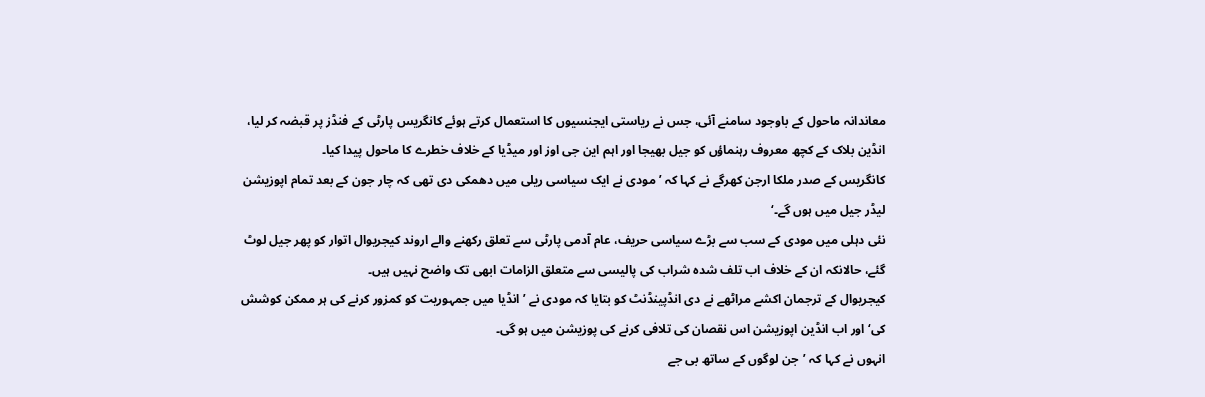معاندانہ ماحول کے باوجود سامنے آئی، جس نے ریاستی ایجنسیوں کا استعمال کرتے ہوئے کانگریس پارٹی کے فنڈز پر قبضہ کر لیا، انڈین بلاک کے کچھ معروف رہنماؤں کو جیل بھیجا اور اہم این جی اوز اور میڈیا کے خلاف خطرے کا ماحول پیدا کیا۔
کانگریس کے صدر ملکا ارجن کھرگے نے کہا کہ ’مودی نے ایک سیاسی ریلی میں دھمکی دی تھی کہ چار جون کے بعد تمام اپوزیشن لیڈر جیل میں ہوں گے۔‘
نئی دہلی میں مودی کے سب سے بڑے سیاسی حریف، عام آدمی پارٹی سے تعلق رکھنے والے اروند کیجریوال اتوار کو پھر جیل لوٹ گئے، حالانکہ ان کے خلاف اب تلف شدہ شراب کی پالیسی سے متعلق الزامات ابھی تک واضح نہیں ہیں۔
کیجریوال کے ترجمان اکشے مراٹھے نے دی انڈپینڈنٹ کو بتایا کہ مودی نے ’انڈیا میں جمہوریت کو کمزور کرنے کی ہر ممکن کوشش کی‘ اور اب انڈین اپوزیشن اس نقصان کی تلافی کرنے کی پوزیشن میں ہو گی۔
انہوں نے کہا کہ ’جن لوگوں کے ساتھ بی جے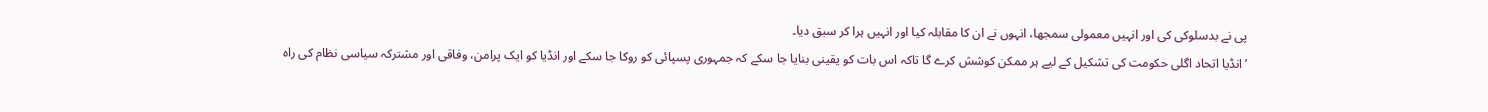پی نے بدسلوکی کی اور انہیں معمولی سمجھا، انہوں نے ان کا مقابلہ کیا اور انہیں ہرا کر سبق دیا۔
’انڈیا اتحاد اگلی حکومت کی تشکیل کے لیے ہر ممکن کوشش کرے گا تاکہ اس بات کو یقینی بنایا جا سکے کہ جمہوری پسپائی کو روکا جا سکے اور انڈیا کو ایک پرامن، وفاقی اور مشترکہ سیاسی نظام کی راہ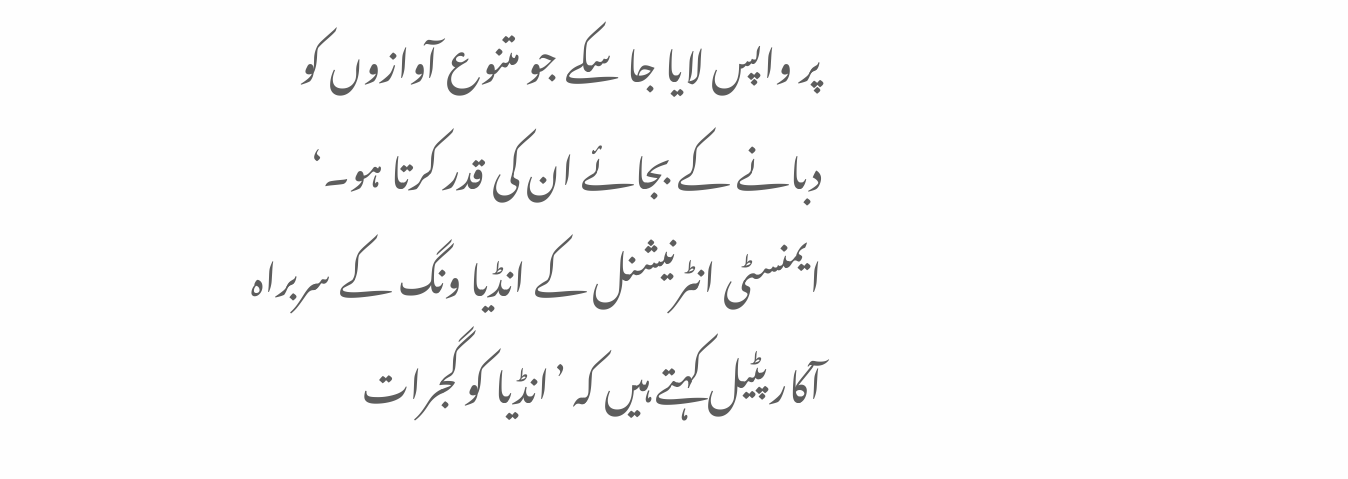پر واپس لایا جا سکے جو متنوع آوازوں کو دبانے کے بجائے ان کی قدر کرتا ہو۔‘
ایمنسٹی انٹرنیشنل کے انڈیا ونگ کے سربراہ آکار پٹیل کہتے ہیں کہ ’انڈیا کو گجرات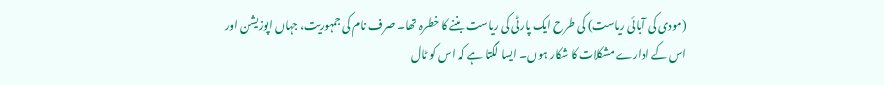(مودی کی آبائی ریاست) کی طرح ایک پارٹی کی ریاست بننے کا خطرہ تھا۔ صرف نام کی جمہوریت، جہاں اپوزیشن اور اس کے ادارے مشکلات کا شکار ہوں۔ ایسا لگتا ہے کہ اس کو ٹال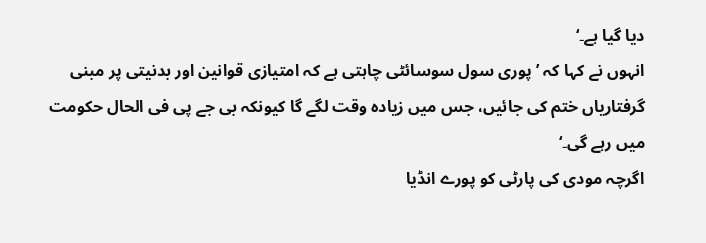دیا گیا ہے۔‘
انہوں نے کہا کہ ’پوری سول سوسائٹی چاہتی ہے کہ امتیازی قوانین اور بدنیتی پر مبنی گرفتاریاں ختم کی جائیں، جس میں زیادہ وقت لگے گا کیونکہ بی جے پی فی الحال حکومت میں رہے گی۔‘
اگرچہ مودی کی پارٹی کو پورے انڈیا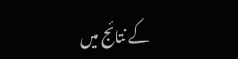کے نتائج میں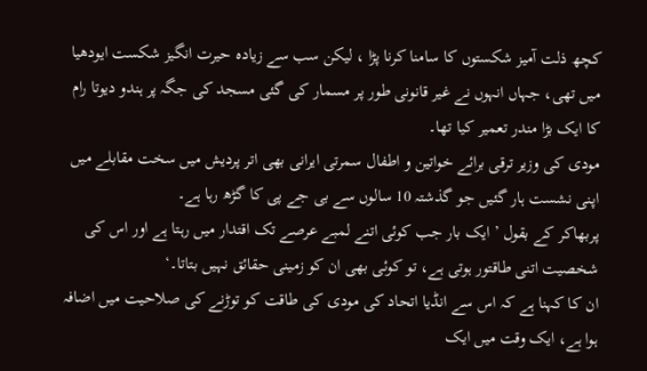کچھ ذلت آمیز شکستوں کا سامنا کرنا پڑا ، لیکن سب سے زیادہ حیرت انگیز شکست ایودھیا میں تھی، جہاں انہوں نے غیر قانونی طور پر مسمار کی گئی مسجد کی جگہ پر ہندو دیوتا رام کا ایک بڑا مندر تعمیر کیا تھا۔
مودی کی وزیر ترقی برائے خواتین و اطفال سمرتی ایرانی بھی اتر پردیش میں سخت مقابلے میں اپنی نشست ہار گئیں جو گذشتہ 10 سالوں سے بی جے پی کا گڑھ رہا ہے۔
پربھاکر کے بقول ’ایک بار جب کوئی اتنے لمبے عرصے تک اقتدار میں رہتا ہے اور اس کی شخصیت اتنی طاقتور ہوتی ہے، تو کوئی بھی ان کو زمینی حقائق نہیں بتاتا۔‘
ان کا کہنا ہے کہ اس سے انڈیا اتحاد کی مودی کی طاقت کو توڑنے کی صلاحیت میں اضافہ ہوا ہے، ایک وقت میں ایک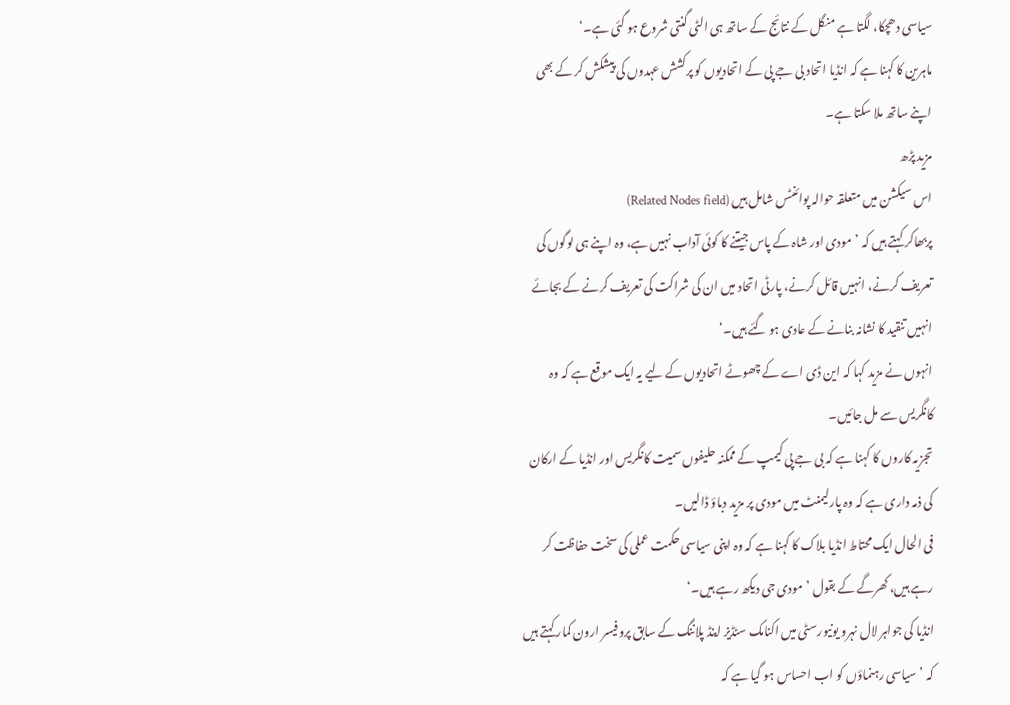سیاسی دھچکا، لگتا ہے منگل کے نتائج کے ساتھ ہی الٹی گنتی شروع ہو گئی ہے۔‘
ماہرین کا کہنا ہے کہ انڈیا اتحاد بی جے پی کے اتحادیوں کو پرکشش عہدوں کی پیشکش کر کے بھی اپنے ساتھ ملا سکتا ہے۔
مزید پڑھ
اس سیکشن میں متعلقہ حوالہ پوائنٹس شامل ہیں (Related Nodes field)
پربھاکر کہتے ہیں کہ ’مودی اور شاہ کے پاس جیتنے کا کوئی آداب نہیں ہے، وہ اپنے ہی لوگوں کی تعریف کرنے، انہیں قائل کرنے، پارٹی اتحاد میں ان کی شراکت کی تعریف کرنے کے بجائے انہیں تنقید کا نشانہ بنانے کے عادی ہو گئے ہیں۔‘
انہوں نے مزید کہا کہ این ڈی اے کے چھوٹے اتحادیوں کے لیے یہ ایک موقع ہے کہ وہ کانگریس سے مل جائیں۔
تجزیہ کاروں کا کہنا ہے کہ بی جے پی کیمپ کے ممکنہ حلیفوں سمیت کانگریس اور انڈیا کے ارکان کی ذمہ داری ہے کہ وہ پارلیمنٹ میں مودی پر مزید دباؤ ڈالیں۔
فی الحال ایک محتاط انڈیا بلاک کا کہنا ہے کہ وہ اپنی سیاسی حکمت عملی کی سخت حفاظت کر رہے ہیں، کھرگے کے بقول ’مودی جی دیکھ رہے ہیں۔‘
انڈیا کی جواہر لال نہرو یونیورسٹی میں اکنامک سٹڈیز اینڈ پلاننگ کے سابق پروفیسر ارون کمار کہتے ہیں کہ ’سیاسی رہنماؤں کو اب احساس ہو گیا ہے کہ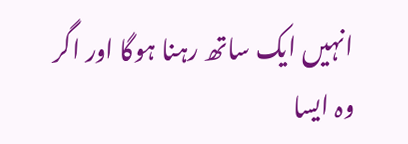انہیں ایک ساتھ رہنا ہوگا اور اگر وہ ایسا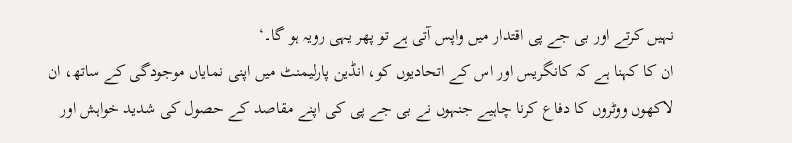نہیں کرتے اور بی جے پی اقتدار میں واپس آتی ہے تو پھر یہی رویہ ہو گا۔‘
ان کا کہنا ہے کہ کانگریس اور اس کے اتحادیوں کو، انڈین پارلیمنٹ میں اپنی نمایاں موجودگی کے ساتھ، ان لاکھوں ووٹروں کا دفاع کرنا چاہیے جنہوں نے بی جے پی کی اپنے مقاصد کے حصول کی شدید خواہش اور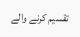تقسیم کرنے والے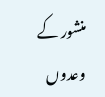منشور کے وعدوں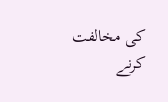کی مخالفت کرنے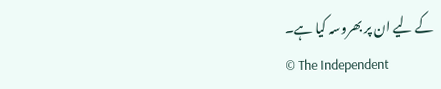کے لیے ان پر بھروسہ کیا ہے۔
© The Independent